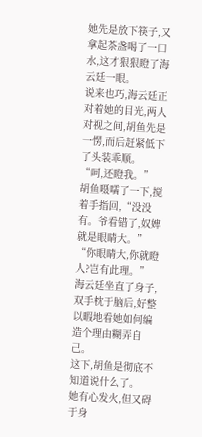她先是放下筷子,又拿起茶盏喝了一口水,这才狠狠瞪了海云廷一眼。
说来也巧,海云廷正对着她的目光,两人对视之间,胡鱼先是一愣,而后赶紧低下了头装乖顺。
“呵,还瞪我。”
胡鱼嗫嚅了一下,搅着手指回,“没没有。爷看错了,奴婢就是眼睛大。”
“你眼睛大,你就瞪人?岂有此理。”
海云廷坐直了身子,双手枕于脑后,好整以暇地看她如何编造个理由糊弄自己。
这下,胡鱼是彻底不知道说什么了。
她有心发火,但又碍于身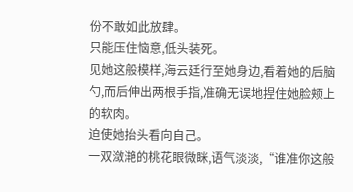份不敢如此放肆。
只能压住恼意,低头装死。
见她这般模样,海云廷行至她身边,看着她的后脑勺,而后伸出两根手指,准确无误地捏住她脸颊上的软肉。
迫使她抬头看向自己。
一双潋滟的桃花眼微眯,语气淡淡,“谁准你这般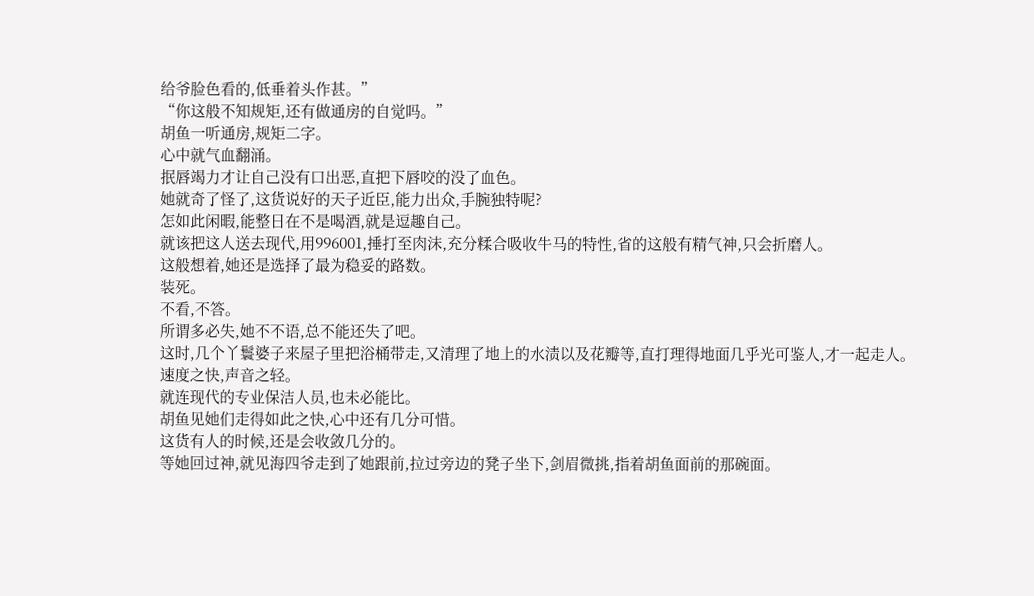给爷脸色看的,低垂着头作甚。”
“你这般不知规矩,还有做通房的自觉吗。”
胡鱼一听通房,规矩二字。
心中就气血翻涌。
抿唇竭力才让自己没有口出恶,直把下唇咬的没了血色。
她就奇了怪了,这货说好的天子近臣,能力出众,手腕独特呢?
怎如此闲暇,能整日在不是喝酒,就是逗趣自己。
就该把这人送去现代,用996001,捶打至肉沫,充分糅合吸收牛马的特性,省的这般有精气神,只会折磨人。
这般想着,她还是选择了最为稳妥的路数。
装死。
不看,不答。
所谓多必失,她不不语,总不能还失了吧。
这时,几个丫鬟婆子来屋子里把浴桶带走,又清理了地上的水渍以及花瓣等,直打理得地面几乎光可鉴人,才一起走人。
速度之快,声音之轻。
就连现代的专业保洁人员,也未必能比。
胡鱼见她们走得如此之快,心中还有几分可惜。
这货有人的时候,还是会收敛几分的。
等她回过神,就见海四爷走到了她跟前,拉过旁边的凳子坐下,剑眉微挑,指着胡鱼面前的那碗面。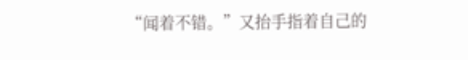“闻着不错。”又抬手指着自己的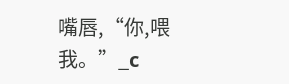嘴唇,“你,喂我。”_c